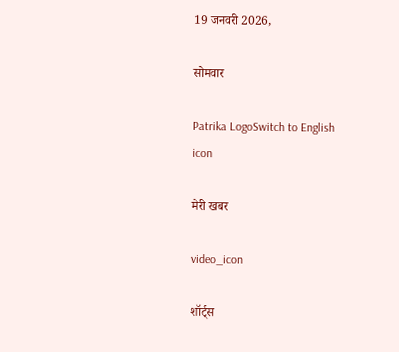19 जनवरी 2026,

सोमवार

Patrika LogoSwitch to English
icon

मेरी खबर

video_icon

शॉर्ट्स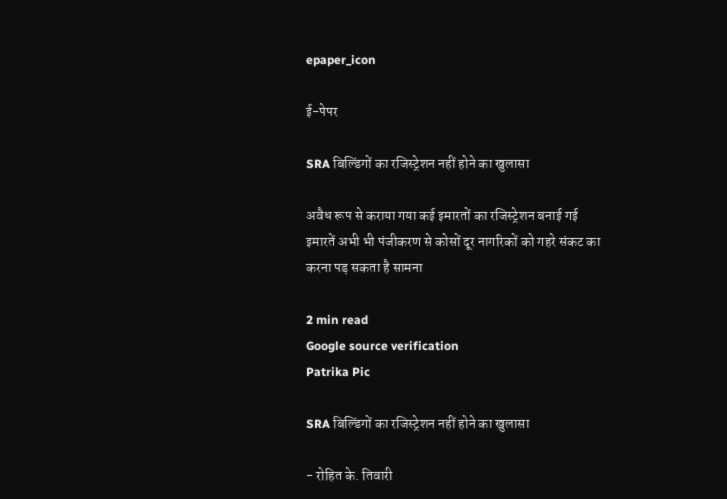epaper_icon

ई-पेपर

SRA बिल्डिंगों का रजिस्ट्रेशन नहीं होने का खुलासा

अवैध रूप से कराया गया कई इमारतों का रजिस्ट्रेशन बनाई गई इमारतें अभी भी पंजीकरण से कोसों दूर नागरिकों को गहरे संकट का करना पड़ सकता है सामना

2 min read
Google source verification
Patrika Pic

SRA बिल्डिंगों का रजिस्ट्रेशन नहीं होने का खुलासा

- रोहित के. तिवारी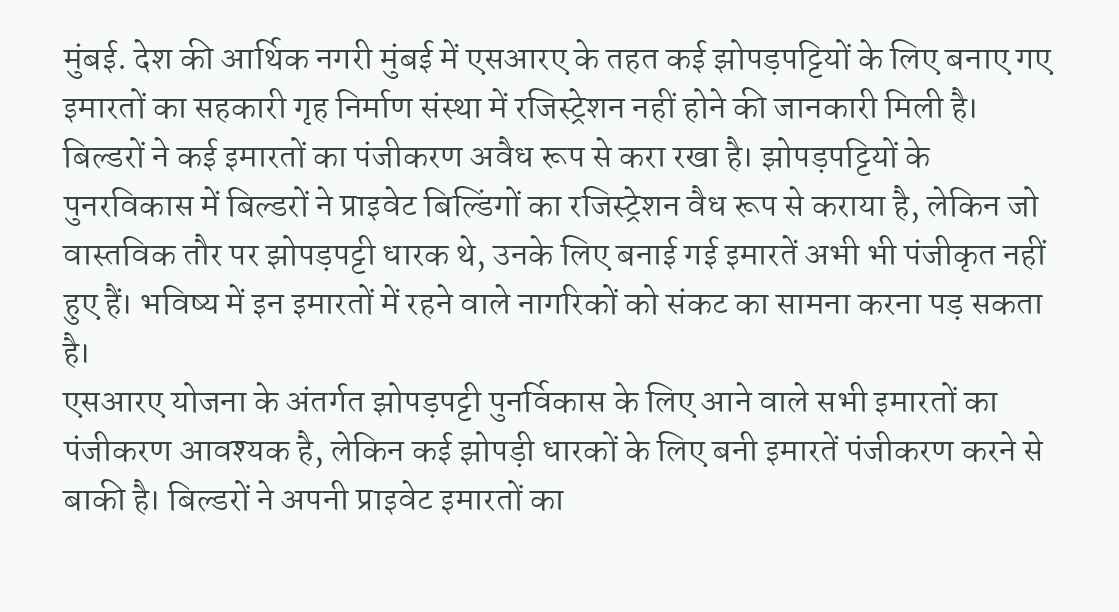मुंबई. देश की आर्थिक नगरी मुंबई में एसआरए के तहत कई झोपड़पट्टियों के लिए बनाए गए इमारतों का सहकारी गृह निर्माण संस्था में रजिस्ट्रेशन नहीं होने की जानकारी मिली है। बिल्डरों ने कई इमारतों का पंजीकरण अवैध रूप से करा रखा है। झोपड़पट्टियों के पुनरविकास में बिल्डरों ने प्राइवेट बिल्डिंगों का रजिस्ट्रेशन वैध रूप से कराया है, लेकिन जो वास्तविक तौर पर झोपड़पट्टी धारक थे, उनके लिए बनाई गई इमारतें अभी भी पंजीकृत नहीं हुए हैं। भविष्य में इन इमारतों में रहने वाले नागरिकों को संकट का सामना करना पड़ सकता है।
एसआरए योजना के अंतर्गत झोपड़पट्टी पुनर्विकास के लिए आने वाले सभी इमारतों का पंजीकरण आवश्यक है, लेकिन कई झोपड़ी धारकों के लिए बनी इमारतें पंजीकरण करने से बाकी है। बिल्डरों ने अपनी प्राइवेट इमारतों का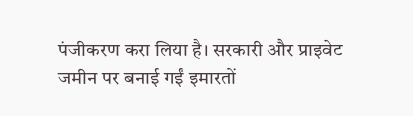पंजीकरण करा लिया है। सरकारी और प्राइवेट जमीन पर बनाई गईं इमारतों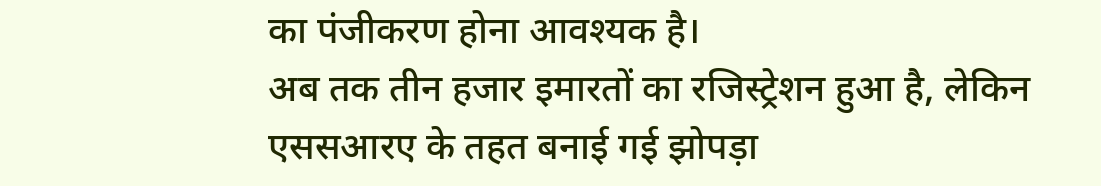का पंजीकरण होना आवश्यक है।
अब तक तीन हजार इमारतों का रजिस्ट्रेशन हुआ है, लेकिन एससआरए के तहत बनाई गई झोपड़ा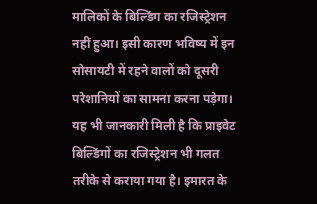मालिकों के बिल्डिंग का रजिस्ट्रेशन नहीं हुआ। इसी कारण भविष्य में इन सोसायटी में रहने वालों को दूसरी परेशानियों का सामना करना पड़ेगा। यह भी जानकारी मिली है कि प्राइवेट बिल्डिंगों का रजिस्ट्रेशन भी गलत तरीके से कराया गया है। इमारत के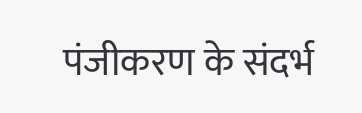पंजीकरण के संदर्भ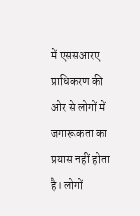में एससआरए प्राधिकरण की ओर से लोगों में जगारूकता का प्रयास नहीं होता है। लोगों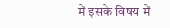में इसके विषय में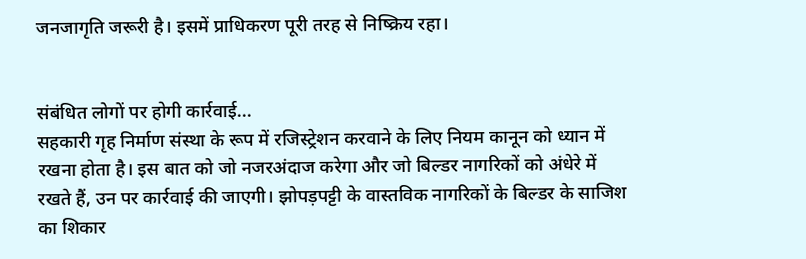जनजागृति जरूरी है। इसमें प्राधिकरण पूरी तरह से निष्क्रिय रहा।


संबंधित लोगों पर होगी कार्रवाई...
सहकारी गृह निर्माण संस्था के रूप में रजिस्ट्रेशन करवाने के लिए नियम कानून को ध्यान में रखना होता है। इस बात को जो नजरअंदाज करेगा और जो बिल्डर नागरिकों को अंधेरे में रखते हैं, उन पर कार्रवाई की जाएगी। झोपड़पट्टी के वास्तविक नागरिकों के बिल्डर के साजिश का शिकार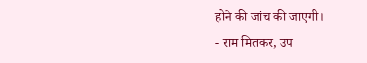होने की जांच की जाएगी।
- राम मितकर, उप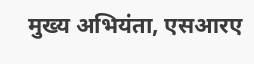मुख्य अभियंता, एसआरए